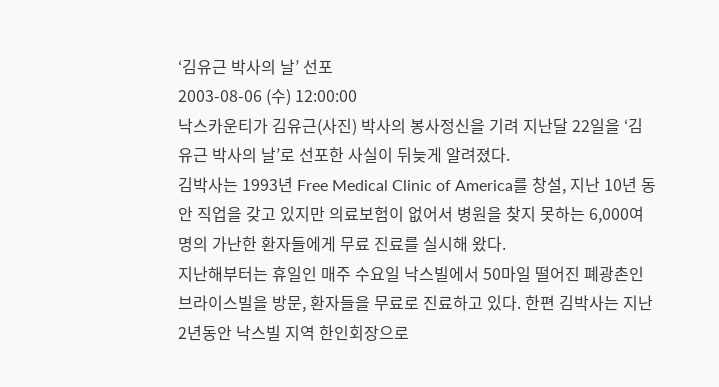‘김유근 박사의 날’ 선포
2003-08-06 (수) 12:00:00
낙스카운티가 김유근(사진) 박사의 봉사정신을 기려 지난달 22일을 ‘김유근 박사의 날’로 선포한 사실이 뒤늦게 알려졌다.
김박사는 1993년 Free Medical Clinic of America를 창설, 지난 10년 동안 직업을 갖고 있지만 의료보험이 없어서 병원을 찾지 못하는 6,000여 명의 가난한 환자들에게 무료 진료를 실시해 왔다.
지난해부터는 휴일인 매주 수요일 낙스빌에서 50마일 떨어진 폐광촌인 브라이스빌을 방문, 환자들을 무료로 진료하고 있다. 한편 김박사는 지난 2년동안 낙스빌 지역 한인회장으로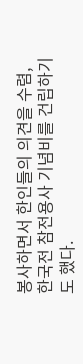봉사하면서 한인들의 의견을 수렴, 한국전 참전용사 기념비를 건립하기도 했다.